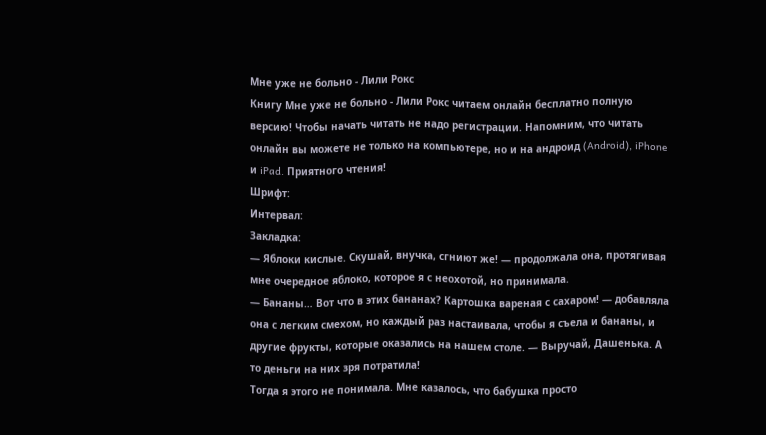Мне уже не больно - Лили Рокс
Книгу Мне уже не больно - Лили Рокс читаем онлайн бесплатно полную версию! Чтобы начать читать не надо регистрации. Напомним, что читать онлайн вы можете не только на компьютере, но и на андроид (Android), iPhone и iPad. Приятного чтения!
Шрифт:
Интервал:
Закладка:
— Яблоки кислые. Скушай, внучка, сгниют же! — продолжала она, протягивая мне очередное яблоко, которое я с неохотой, но принимала.
— Бананы… Вот что в этих бананах? Картошка вареная с сахаром! — добавляла она с легким смехом, но каждый раз настаивала, чтобы я съела и бананы, и другие фрукты, которые оказались на нашем столе. — Выручай, Дашенька. А то деньги на них зря потратила!
Тогда я этого не понимала. Мне казалось, что бабушка просто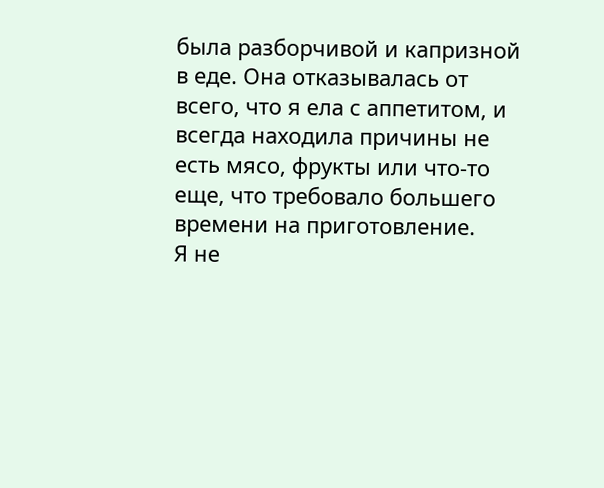была разборчивой и капризной в еде. Она отказывалась от всего, что я ела с аппетитом, и всегда находила причины не есть мясо, фрукты или что-то еще, что требовало большего времени на приготовление.
Я не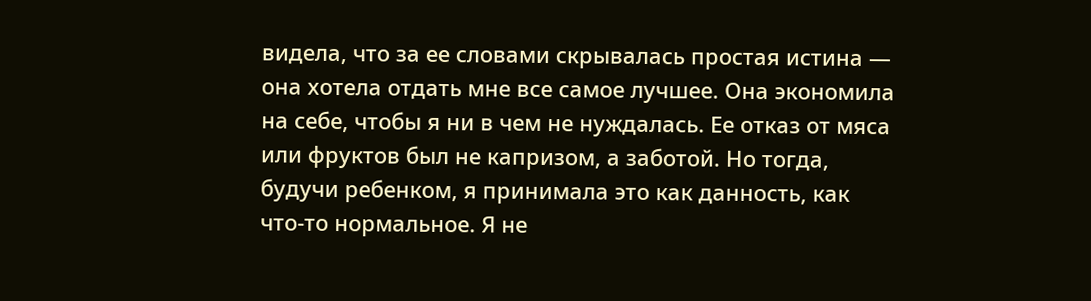видела, что за ее словами скрывалась простая истина — она хотела отдать мне все самое лучшее. Она экономила на себе, чтобы я ни в чем не нуждалась. Ее отказ от мяса или фруктов был не капризом, а заботой. Но тогда, будучи ребенком, я принимала это как данность, как что-то нормальное. Я не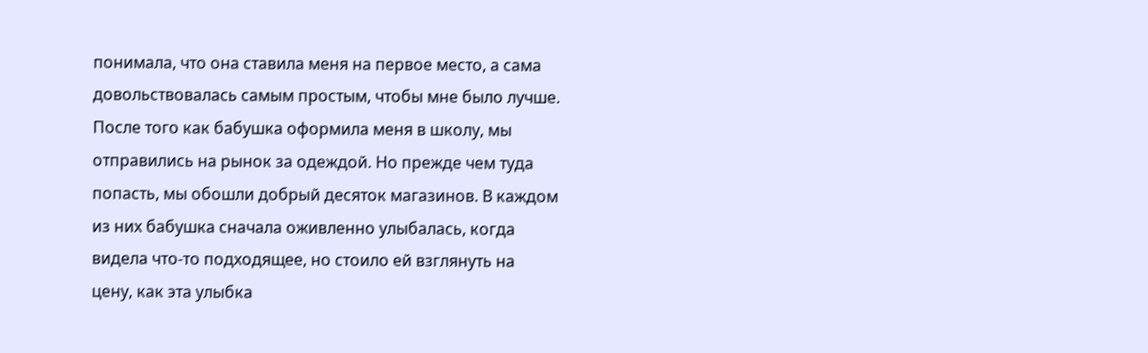понимала, что она ставила меня на первое место, а сама довольствовалась самым простым, чтобы мне было лучше.
После того как бабушка оформила меня в школу, мы отправились на рынок за одеждой. Но прежде чем туда попасть, мы обошли добрый десяток магазинов. В каждом из них бабушка сначала оживленно улыбалась, когда видела что-то подходящее, но стоило ей взглянуть на цену, как эта улыбка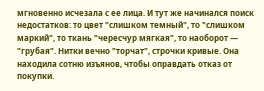мгновенно исчезала с ее лица. И тут же начинался поиск недостатков: то цвет "слишком темный", то "слишком маркий", то ткань "чересчур мягкая", то наоборот — "грубая". Нитки вечно "торчат", строчки кривые. Она находила сотню изъянов, чтобы оправдать отказ от покупки.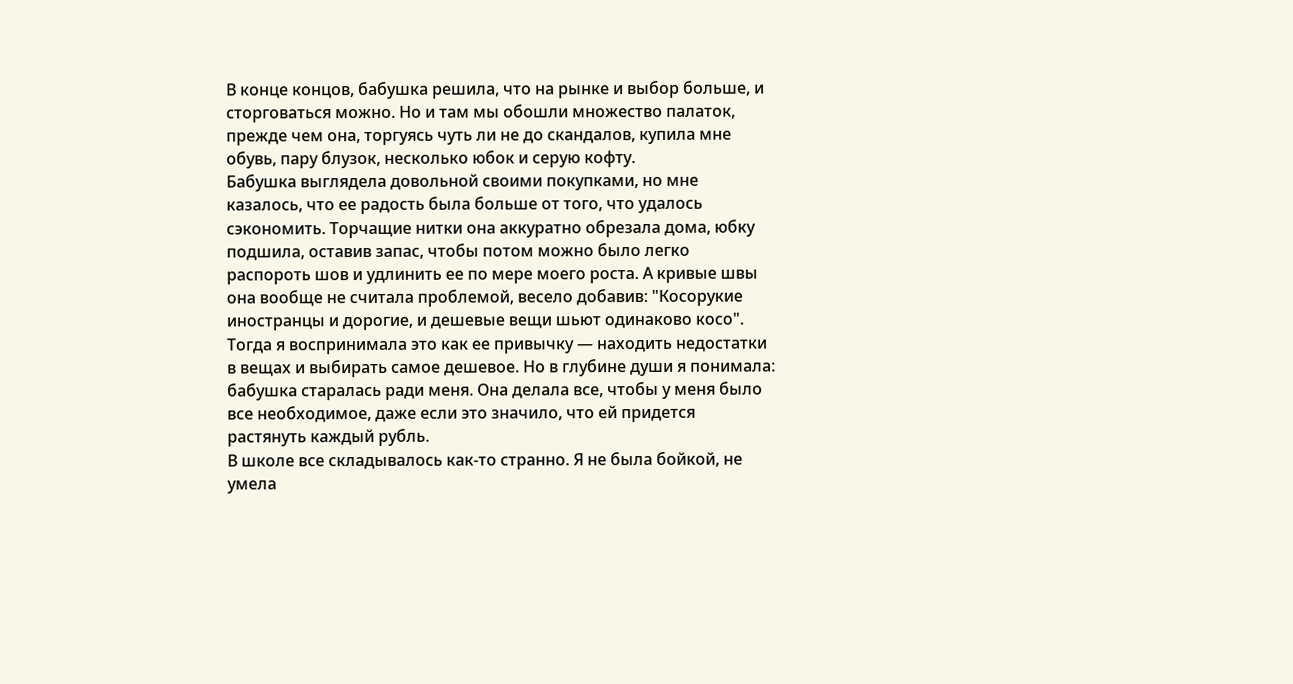В конце концов, бабушка решила, что на рынке и выбор больше, и сторговаться можно. Но и там мы обошли множество палаток, прежде чем она, торгуясь чуть ли не до скандалов, купила мне обувь, пару блузок, несколько юбок и серую кофту.
Бабушка выглядела довольной своими покупками, но мне казалось, что ее радость была больше от того, что удалось сэкономить. Торчащие нитки она аккуратно обрезала дома, юбку подшила, оставив запас, чтобы потом можно было легко распороть шов и удлинить ее по мере моего роста. А кривые швы она вообще не считала проблемой, весело добавив: "Косорукие иностранцы и дорогие, и дешевые вещи шьют одинаково косо".
Тогда я воспринимала это как ее привычку — находить недостатки в вещах и выбирать самое дешевое. Но в глубине души я понимала: бабушка старалась ради меня. Она делала все, чтобы у меня было все необходимое, даже если это значило, что ей придется растянуть каждый рубль.
В школе все складывалось как-то странно. Я не была бойкой, не умела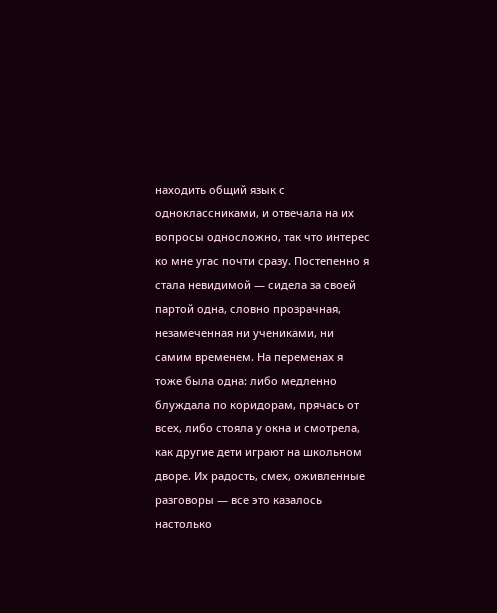находить общий язык с одноклассниками, и отвечала на их вопросы односложно, так что интерес ко мне угас почти сразу. Постепенно я стала невидимой — сидела за своей партой одна, словно прозрачная, незамеченная ни учениками, ни самим временем. На переменах я тоже была одна: либо медленно блуждала по коридорам, прячась от всех, либо стояла у окна и смотрела, как другие дети играют на школьном дворе. Их радость, смех, оживленные разговоры — все это казалось настолько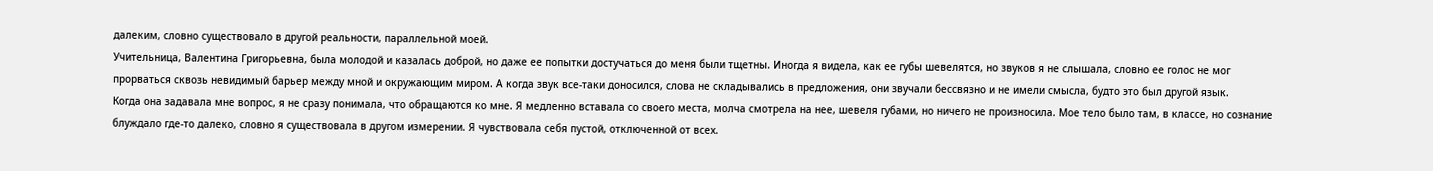далеким, словно существовало в другой реальности, параллельной моей.
Учительница, Валентина Григорьевна, была молодой и казалась доброй, но даже ее попытки достучаться до меня были тщетны. Иногда я видела, как ее губы шевелятся, но звуков я не слышала, словно ее голос не мог прорваться сквозь невидимый барьер между мной и окружающим миром. А когда звук все-таки доносился, слова не складывались в предложения, они звучали бессвязно и не имели смысла, будто это был другой язык.
Когда она задавала мне вопрос, я не сразу понимала, что обращаются ко мне. Я медленно вставала со своего места, молча смотрела на нее, шевеля губами, но ничего не произносила. Мое тело было там, в классе, но сознание блуждало где-то далеко, словно я существовала в другом измерении. Я чувствовала себя пустой, отключенной от всех.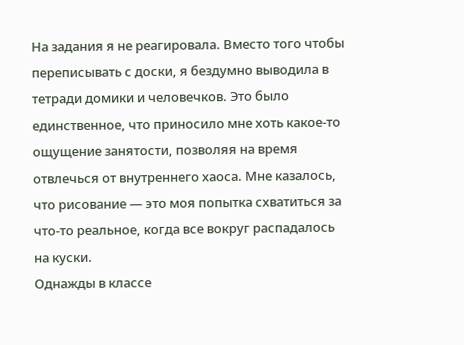На задания я не реагировала. Вместо того чтобы переписывать с доски, я бездумно выводила в тетради домики и человечков. Это было единственное, что приносило мне хоть какое-то ощущение занятости, позволяя на время отвлечься от внутреннего хаоса. Мне казалось, что рисование — это моя попытка схватиться за что-то реальное, когда все вокруг распадалось на куски.
Однажды в классе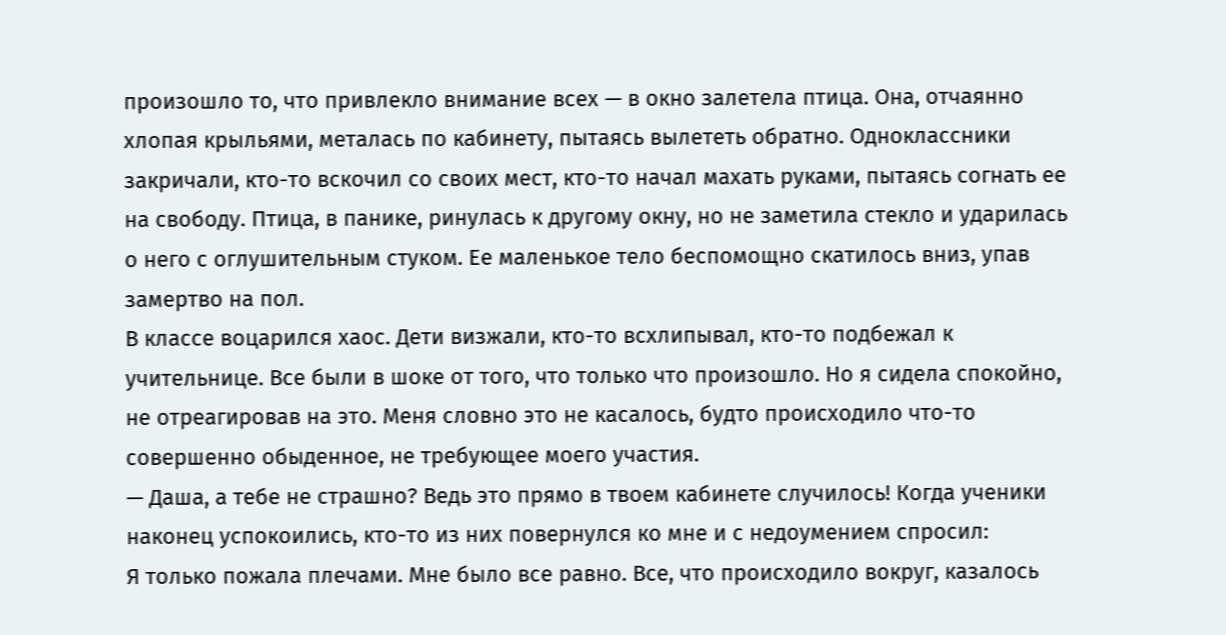произошло то, что привлекло внимание всех — в окно залетела птица. Она, отчаянно хлопая крыльями, металась по кабинету, пытаясь вылететь обратно. Одноклассники закричали, кто-то вскочил со своих мест, кто-то начал махать руками, пытаясь согнать ее на свободу. Птица, в панике, ринулась к другому окну, но не заметила стекло и ударилась о него с оглушительным стуком. Ее маленькое тело беспомощно скатилось вниз, упав замертво на пол.
В классе воцарился хаос. Дети визжали, кто-то всхлипывал, кто-то подбежал к учительнице. Все были в шоке от того, что только что произошло. Но я сидела спокойно, не отреагировав на это. Меня словно это не касалось, будто происходило что-то совершенно обыденное, не требующее моего участия.
— Даша, а тебе не страшно? Ведь это прямо в твоем кабинете случилось! Когда ученики наконец успокоились, кто-то из них повернулся ко мне и с недоумением спросил:
Я только пожала плечами. Мне было все равно. Все, что происходило вокруг, казалось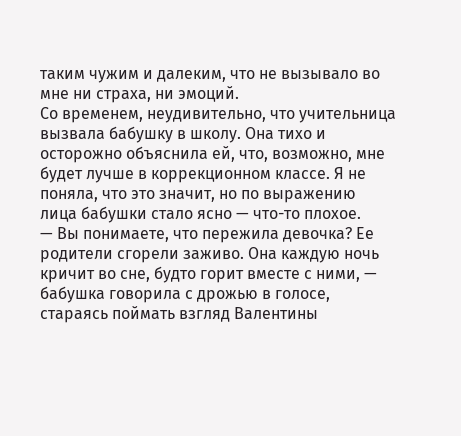таким чужим и далеким, что не вызывало во мне ни страха, ни эмоций.
Со временем, неудивительно, что учительница вызвала бабушку в школу. Она тихо и осторожно объяснила ей, что, возможно, мне будет лучше в коррекционном классе. Я не поняла, что это значит, но по выражению лица бабушки стало ясно — что-то плохое.
— Вы понимаете, что пережила девочка? Ее родители сгорели заживо. Она каждую ночь кричит во сне, будто горит вместе с ними, — бабушка говорила с дрожью в голосе, стараясь поймать взгляд Валентины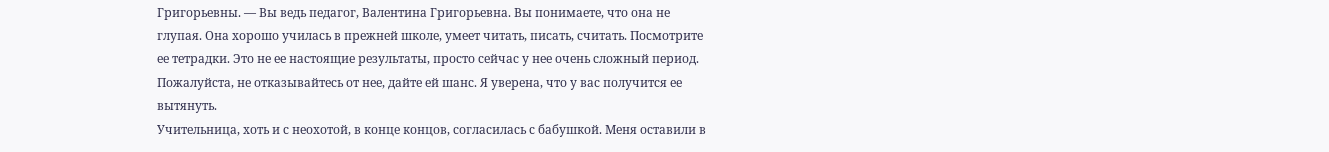Григорьевны. — Вы ведь педагог, Валентина Григорьевна. Вы понимаете, что она не глупая. Она хорошо училась в прежней школе, умеет читать, писать, считать. Посмотрите ее тетрадки. Это не ее настоящие результаты, просто сейчас у нее очень сложный период. Пожалуйста, не отказывайтесь от нее, дайте ей шанс. Я уверена, что у вас получится ее вытянуть.
Учительница, хоть и с неохотой, в конце концов, согласилась с бабушкой. Меня оставили в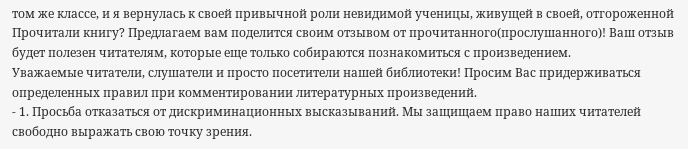том же классе, и я вернулась к своей привычной роли невидимой ученицы, живущей в своей, отгороженной
Прочитали книгу? Предлагаем вам поделится своим отзывом от прочитанного(прослушанного)! Ваш отзыв будет полезен читателям, которые еще только собираются познакомиться с произведением.
Уважаемые читатели, слушатели и просто посетители нашей библиотеки! Просим Вас придерживаться определенных правил при комментировании литературных произведений.
- 1. Просьба отказаться от дискриминационных высказываний. Мы защищаем право наших читателей свободно выражать свою точку зрения.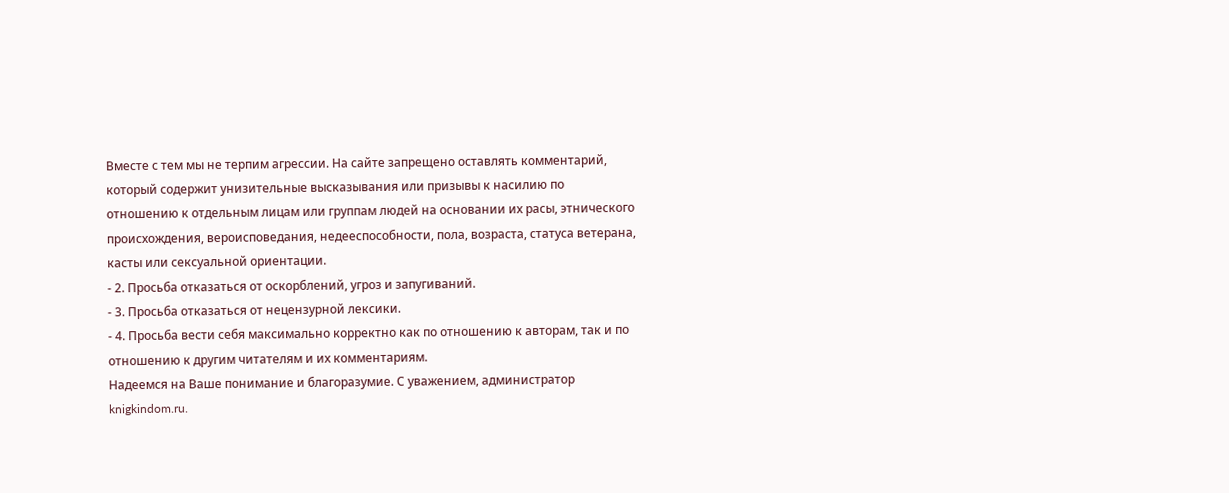Вместе с тем мы не терпим агрессии. На сайте запрещено оставлять комментарий, который содержит унизительные высказывания или призывы к насилию по отношению к отдельным лицам или группам людей на основании их расы, этнического происхождения, вероисповедания, недееспособности, пола, возраста, статуса ветерана, касты или сексуальной ориентации.
- 2. Просьба отказаться от оскорблений, угроз и запугиваний.
- 3. Просьба отказаться от нецензурной лексики.
- 4. Просьба вести себя максимально корректно как по отношению к авторам, так и по отношению к другим читателям и их комментариям.
Надеемся на Ваше понимание и благоразумие. С уважением, администратор knigkindom.ru.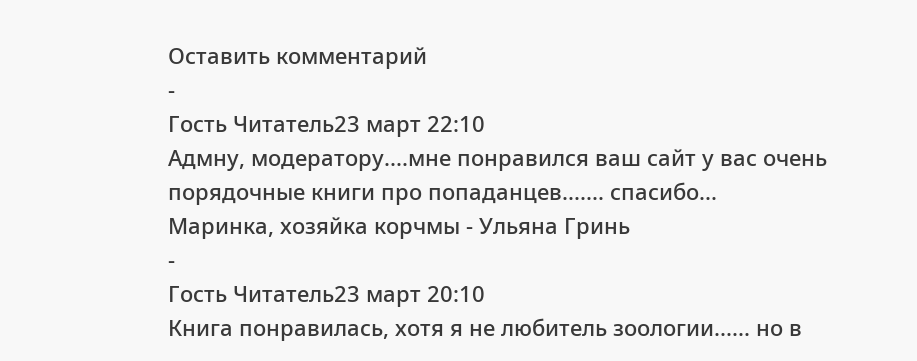Оставить комментарий
-
Гость Читатель23 март 22:10
Адмну, модератору....мне понравился ваш сайт у вас очень порядочные книги про попаданцев....... спасибо...
Маринка, хозяйка корчмы - Ульяна Гринь
-
Гость Читатель23 март 20:10
Книга понравилась, хотя я не любитель зоологии...... но в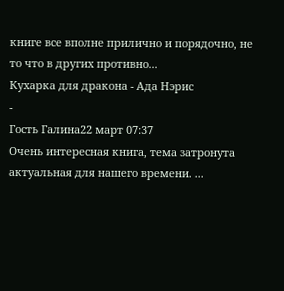книге все вполне прилично и порядочно, не то что в других противно...
Кухарка для дракона - Ада Нэрис
-
Гость Галина22 март 07:37
Очень интересная книга, тема затронута актуальная для нашего времени. ...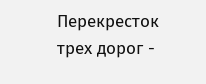Перекресток трех дорог -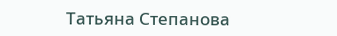Татьяна Степанова